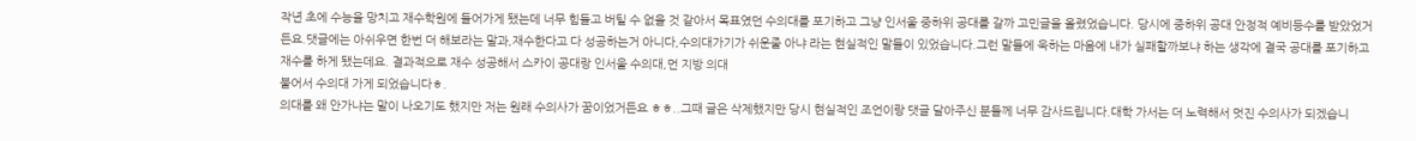작년 초에 수능을 망치고 재수학원에 들어가게 됐는데 너무 힘들고 버틸 수 없을 것 같아서 목표였던 수의대를 포기하고 그냥 인서울 중하위 공대를 갈까 고민글을 올렸었습니다. 당시에 중하위 공대 안정적 예비등수를 받았었거든요.댓글에는 아쉬우면 한번 더 해보라는 말과,재수한다고 다 성공하는거 아니다,수의대가기가 쉬운줄 아냐 라는 현실적인 말들이 있었습니다.그런 말들에 욱하는 마음에 내가 실패할까보냐 하는 생각에 결국 공대를 포기하고 재수를 하게 됐는데요. 결과적으로 재수 성공해서 스카이 공대랑 인서울 수의대,먼 지방 의대
붙어서 수의대 가게 되었습니다ㅎ.
의대를 왜 안가냐는 말이 나오기도 했지만 저는 원래 수의사가 꿈이었거든요 ㅎㅎ..그때 글은 삭제했지만 당시 현실적인 조언이랑 댓글 달아주신 분들께 너무 감사드립니다.대학 가서는 더 노력해서 멋진 수의사가 되겠습니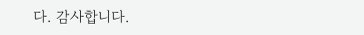다. 감사합니다.